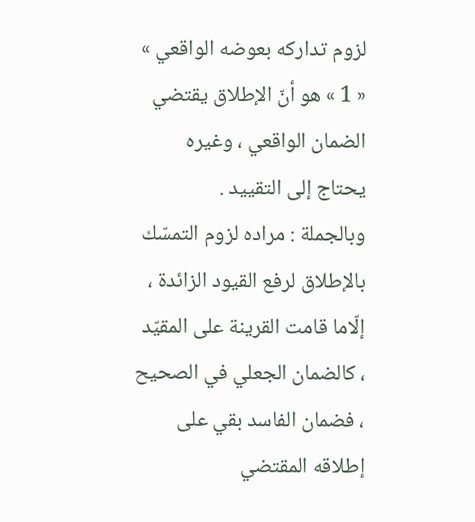لزوم تداركه بعوضه الواقعي » « 1 » هو أنّ الإطلاق يقتضي الضمان الواقعي ، وغيره يحتاج إلى التقييد .
وبالجملة : مراده لزوم التمسّك بالإطلاق لرفع القيود الزائدة ، إلّاما قامت القرينة على المقيّد ، كالضمان الجعلي في الصحيح ، فضمان الفاسد بقي على إطلاقه المقتضي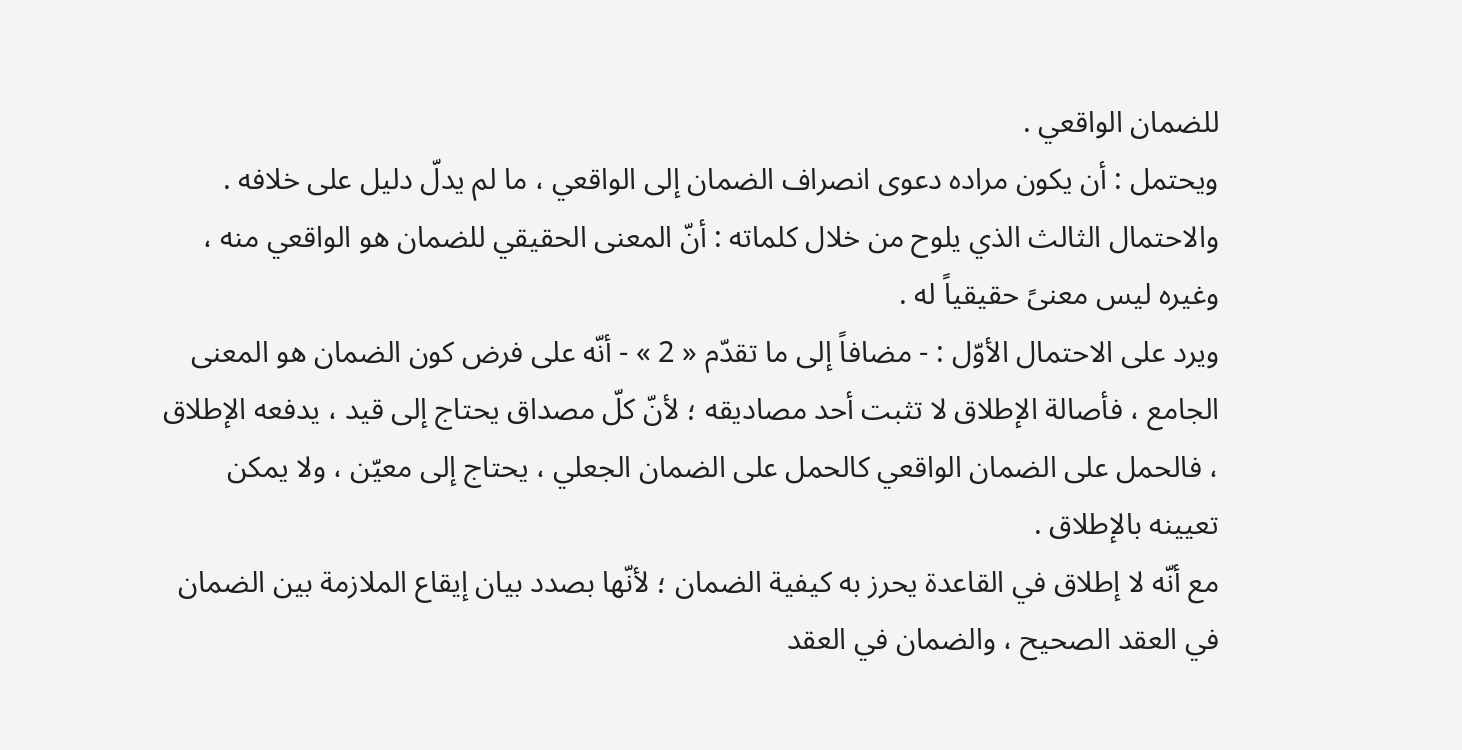للضمان الواقعي .
ويحتمل : أن يكون مراده دعوى انصراف الضمان إلى الواقعي ، ما لم يدلّ دليل على خلافه .
والاحتمال الثالث الذي يلوح من خلال كلماته : أنّ المعنى الحقيقي للضمان هو الواقعي منه ، وغيره ليس معنىً حقيقياً له .
ويرد على الاحتمال الأوّل : - مضافاً إلى ما تقدّم « 2 » - أنّه على فرض كون الضمان هو المعنى الجامع ، فأصالة الإطلاق لا تثبت أحد مصاديقه ؛ لأنّ كلّ مصداق يحتاج إلى قيد ، يدفعه الإطلاق ، فالحمل على الضمان الواقعي كالحمل على الضمان الجعلي ، يحتاج إلى معيّن ، ولا يمكن تعيينه بالإطلاق .
مع أنّه لا إطلاق في القاعدة يحرز به كيفية الضمان ؛ لأنّها بصدد بيان إيقاع الملازمة بين الضمان في العقد الصحيح ، والضمان في العقد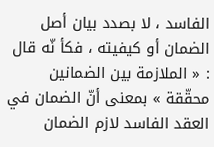الفاسد ، لا بصدد بيان أصل الضمان أو كيفيته ، فكأ نّه قال : « الملازمة بين الضمانين محقّقة » بمعنى أنّ الضمان في العقد الفاسد لازم الضمان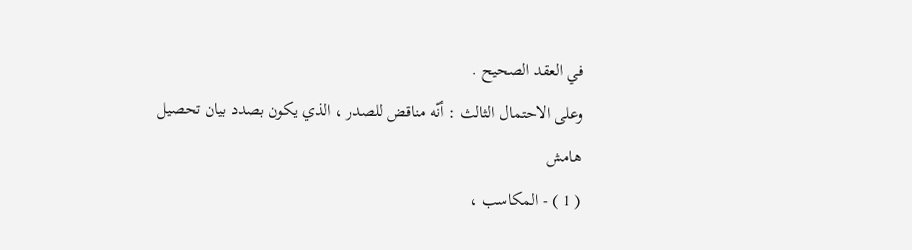في العقد الصحيح .
وعلى الاحتمال الثالث : أنّه مناقض للصدر ، الذي يكون بصدد بيان تحصيل
هامش
( 1 ) - المكاسب ،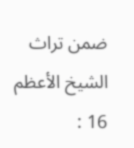ضمن تراث الشيخ الأعظم 16 :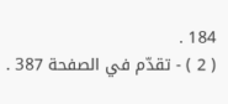184 .
( 2 ) - تقدّم في الصفحة 387 .